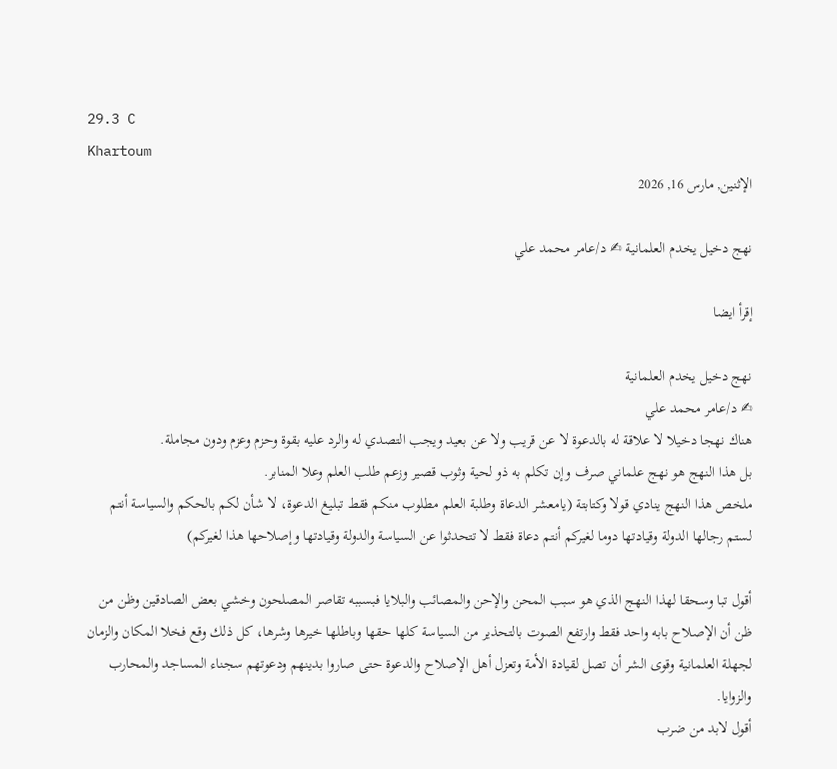29.3 C
Khartoum
الإثنين, مارس 16, 2026

نهج دخيل يخدم العلمانية ✍ د/عامر محمد علي

إقرأ ايضا

نهج دخيل يخدم العلمانية
✍ د/عامر محمد علي
هناك نهجا دخيلا لا علاقة له بالدعوة لا عن قريب ولا عن بعيد ويجب التصدي له والرد عليه بقوة وحزم وعزم ودون مجاملة.
بل هذا النهج هو نهج علماني صرف وإن تكلم به ذو لحية وثوب قصير وزعم طلب العلم وعلا المنابر.
ملخص هذا النهج ينادي قولا وكتابتة (يامعشر الدعاة وطلبة العلم مطلوب منكم فقط تبليغ الدعوة، لا شأن لكم بالحكم والسياسة أنتم لستم رجالها الدولة وقيادتها دوما لغيركم أنتم دعاة فقط لا تتحدثوا عن السياسة والدولة وقيادتها وإصلاحها هذا لغيركم)

أقول تبا وسحقا لهذا النهج الذي هو سبب المحن والإحن والمصائب والبلايا فبسببه تقاصر المصلحون وخشي بعض الصادقين وظن من ظن أن الإصلاح بابه واحد فقط وارتفع الصوت بالتحذير من السياسة كلها حقها وباطلها خيرها وشرها، كل ذلك وقع فخلا المكان والزمان لجهلة العلمانية وقوى الشر أن تصل لقيادة الأمة وتعزل أهل الإصلاح والدعوة حتى صاروا بدينهم ودعوتهم سجناء المساجد والمحارب والزوايا.
أقول لابد من ضرب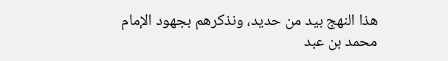هذا النهج بيد من حديد، ونذكرهم بجهود الإمام محمد بن عبد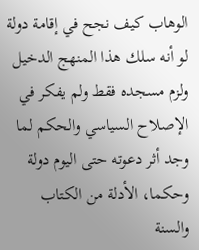الوهاب كيف نجح في إقامة دولة لو أنه سلك هذا المنهج الدخيل ولزم مسجده فقط ولم يفكر في الإصلاح السياسي والحكم لما وجد أثر دعوته حتى اليوم دولة وحكما، الأدلة من الكتاب والسنة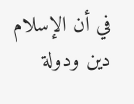في أن الإسلام دين ودولة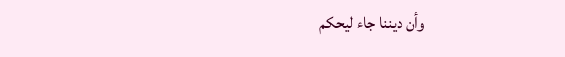وأن ديننا جاء ليحكم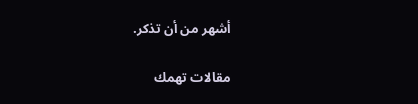أشهر من أن تذكر.

مقالات تهمك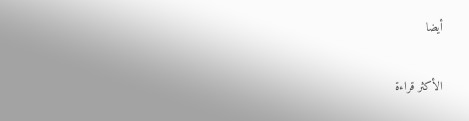أيضا

الأكثر قراءة